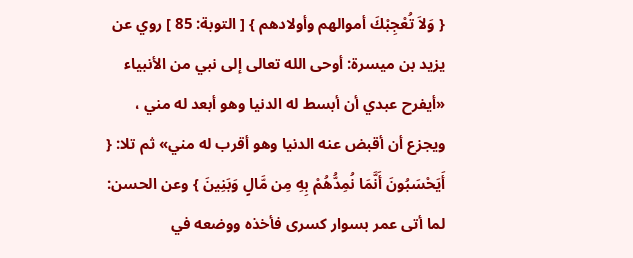{ وَلاَ تُعْجِبْكَ أموالهم وأولادهم } [ التوبة: 85 ] روي عن يزيد بن ميسرة: أوحى الله تعالى إلى نبي من الأنبياء «أيفرح عبدي أن أبسط له الدنيا وهو أبعد له مني ، ويجزع أن أقبض عنه الدنيا وهو أقرب له مني» ثم تلا: { أَيَحْسَبُونَ أَنَّمَا نُمِدُّهُمْ بِهِ مِن مَّالٍ وَبَنِينَ } وعن الحسن: لما أتى عمر بسوار كسرى فأخذه ووضعه في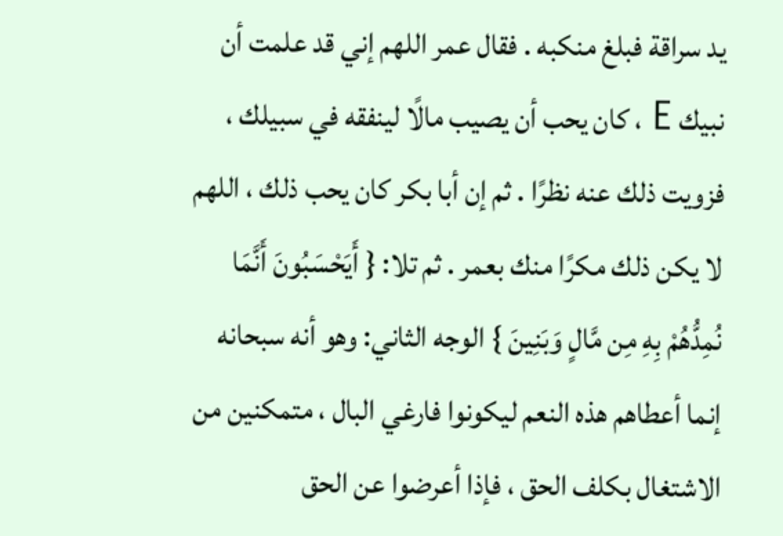يد سراقة فبلغ منكبه . فقال عمر اللهم إني قد علمت أن نبيك E ، كان يحب أن يصيب مالًا لينفقه في سبيلك ، فزويت ذلك عنه نظرًا . ثم إن أبا بكر كان يحب ذلك ، اللهم لا يكن ذلك مكرًا منك بعمر . ثم تلا: { أَيَحْسَبُونَ أَنَّمَا نُمِدُّهُمْ بِهِ مِن مَّالٍ وَبَنِينَ } الوجه الثاني: وهو أنه سبحانه إنما أعطاهم هذه النعم ليكونوا فارغي البال ، متمكنين من الاشتغال بكلف الحق ، فإذا أعرضوا عن الحق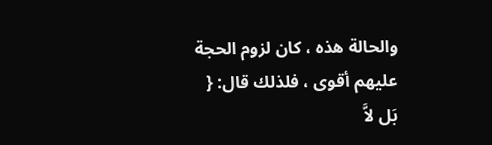والحالة هذه ، كان لزوم الحجة عليهم أقوى ، فلذلك قال: { بَل لاَّ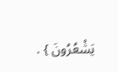يَشْعُرُونَ } .